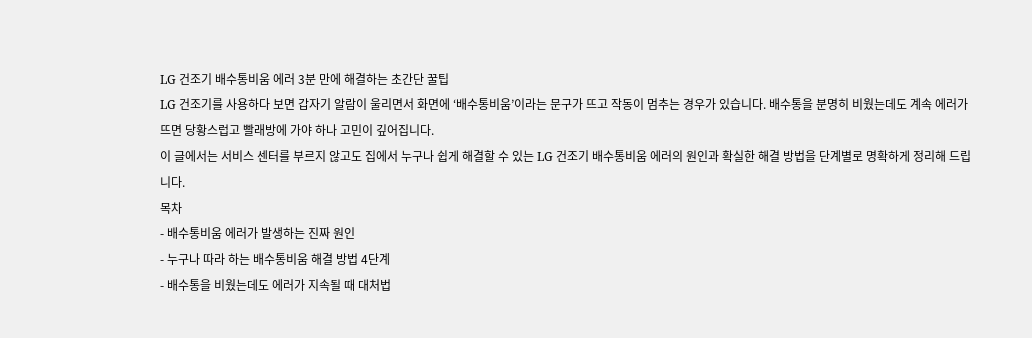LG 건조기 배수통비움 에러 3분 만에 해결하는 초간단 꿀팁
LG 건조기를 사용하다 보면 갑자기 알람이 울리면서 화면에 ‘배수통비움’이라는 문구가 뜨고 작동이 멈추는 경우가 있습니다. 배수통을 분명히 비웠는데도 계속 에러가 뜨면 당황스럽고 빨래방에 가야 하나 고민이 깊어집니다.
이 글에서는 서비스 센터를 부르지 않고도 집에서 누구나 쉽게 해결할 수 있는 LG 건조기 배수통비움 에러의 원인과 확실한 해결 방법을 단계별로 명확하게 정리해 드립니다.
목차
- 배수통비움 에러가 발생하는 진짜 원인
- 누구나 따라 하는 배수통비움 해결 방법 4단계
- 배수통을 비웠는데도 에러가 지속될 때 대처법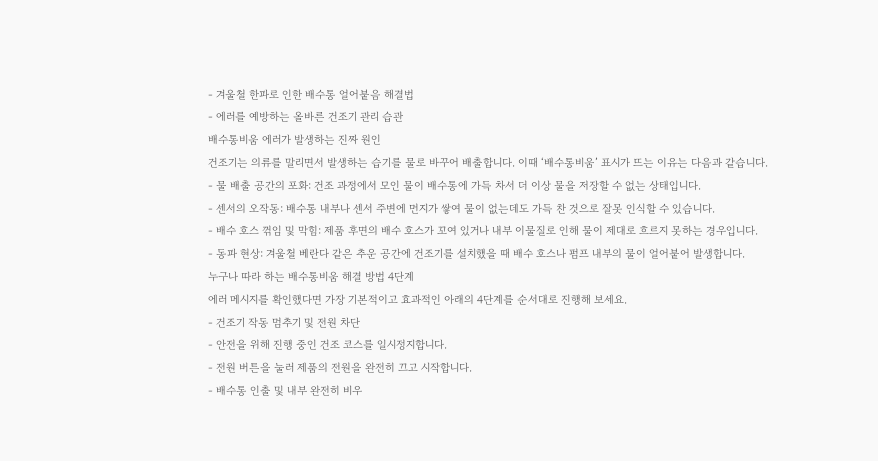- 겨울철 한파로 인한 배수통 얼어붙음 해결법
- 에러를 예방하는 올바른 건조기 관리 습관
배수통비움 에러가 발생하는 진짜 원인
건조기는 의류를 말리면서 발생하는 습기를 물로 바꾸어 배출합니다. 이때 ‘배수통비움’ 표시가 뜨는 이유는 다음과 같습니다.
- 물 배출 공간의 포화: 건조 과정에서 모인 물이 배수통에 가득 차서 더 이상 물을 저장할 수 없는 상태입니다.
- 센서의 오작동: 배수통 내부나 센서 주변에 먼지가 쌓여 물이 없는데도 가득 찬 것으로 잘못 인식할 수 있습니다.
- 배수 호스 꺾임 및 막힘: 제품 후면의 배수 호스가 꼬여 있거나 내부 이물질로 인해 물이 제대로 흐르지 못하는 경우입니다.
- 동파 현상: 겨울철 베란다 같은 추운 공간에 건조기를 설치했을 때 배수 호스나 펌프 내부의 물이 얼어붙어 발생합니다.
누구나 따라 하는 배수통비움 해결 방법 4단계
에러 메시지를 확인했다면 가장 기본적이고 효과적인 아래의 4단계를 순서대로 진행해 보세요.
- 건조기 작동 멈추기 및 전원 차단
- 안전을 위해 진행 중인 건조 코스를 일시정지합니다.
- 전원 버튼을 눌러 제품의 전원을 완전히 끄고 시작합니다.
- 배수통 인출 및 내부 완전히 비우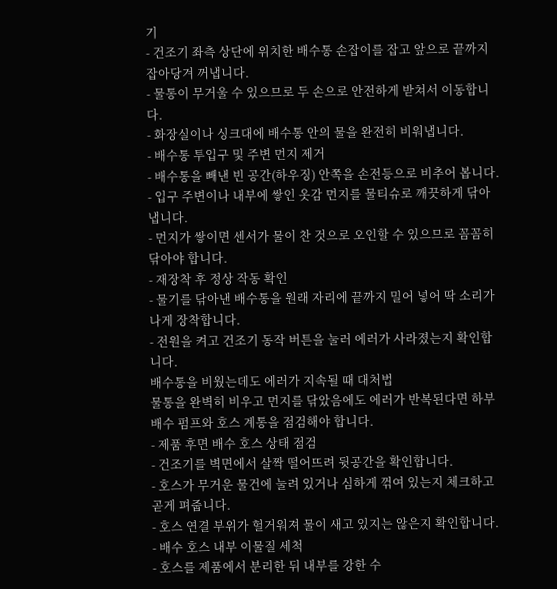기
- 건조기 좌측 상단에 위치한 배수통 손잡이를 잡고 앞으로 끝까지 잡아당겨 꺼냅니다.
- 물통이 무거울 수 있으므로 두 손으로 안전하게 받쳐서 이동합니다.
- 화장실이나 싱크대에 배수통 안의 물을 완전히 비워냅니다.
- 배수통 투입구 및 주변 먼지 제거
- 배수통을 빼낸 빈 공간(하우징) 안쪽을 손전등으로 비추어 봅니다.
- 입구 주변이나 내부에 쌓인 옷감 먼지를 물티슈로 깨끗하게 닦아냅니다.
- 먼지가 쌓이면 센서가 물이 찬 것으로 오인할 수 있으므로 꼼꼼히 닦아야 합니다.
- 재장착 후 정상 작동 확인
- 물기를 닦아낸 배수통을 원래 자리에 끝까지 밀어 넣어 딱 소리가 나게 장착합니다.
- 전원을 켜고 건조기 동작 버튼을 눌러 에러가 사라졌는지 확인합니다.
배수통을 비웠는데도 에러가 지속될 때 대처법
물통을 완벽히 비우고 먼지를 닦았음에도 에러가 반복된다면 하부 배수 펌프와 호스 계통을 점검해야 합니다.
- 제품 후면 배수 호스 상태 점검
- 건조기를 벽면에서 살짝 떨어뜨려 뒷공간을 확인합니다.
- 호스가 무거운 물건에 눌려 있거나 심하게 꺾여 있는지 체크하고 곧게 펴줍니다.
- 호스 연결 부위가 헐거워져 물이 새고 있지는 않은지 확인합니다.
- 배수 호스 내부 이물질 세척
- 호스를 제품에서 분리한 뒤 내부를 강한 수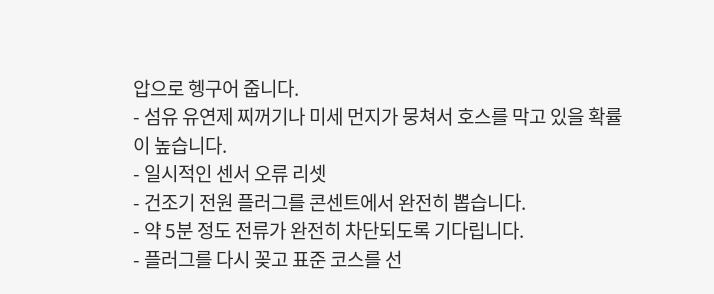압으로 헹구어 줍니다.
- 섬유 유연제 찌꺼기나 미세 먼지가 뭉쳐서 호스를 막고 있을 확률이 높습니다.
- 일시적인 센서 오류 리셋
- 건조기 전원 플러그를 콘센트에서 완전히 뽑습니다.
- 약 5분 정도 전류가 완전히 차단되도록 기다립니다.
- 플러그를 다시 꽂고 표준 코스를 선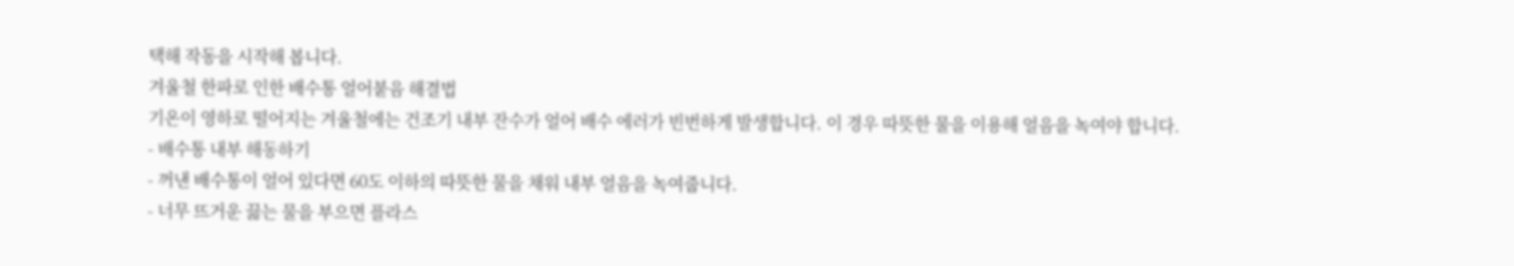택해 작동을 시작해 봅니다.
겨울철 한파로 인한 배수통 얼어붙음 해결법
기온이 영하로 떨어지는 겨울철에는 건조기 내부 잔수가 얼어 배수 에러가 빈번하게 발생합니다. 이 경우 따뜻한 물을 이용해 얼음을 녹여야 합니다.
- 배수통 내부 해동하기
- 꺼낸 배수통이 얼어 있다면 60도 이하의 따뜻한 물을 채워 내부 얼음을 녹여줍니다.
- 너무 뜨거운 끓는 물을 부으면 플라스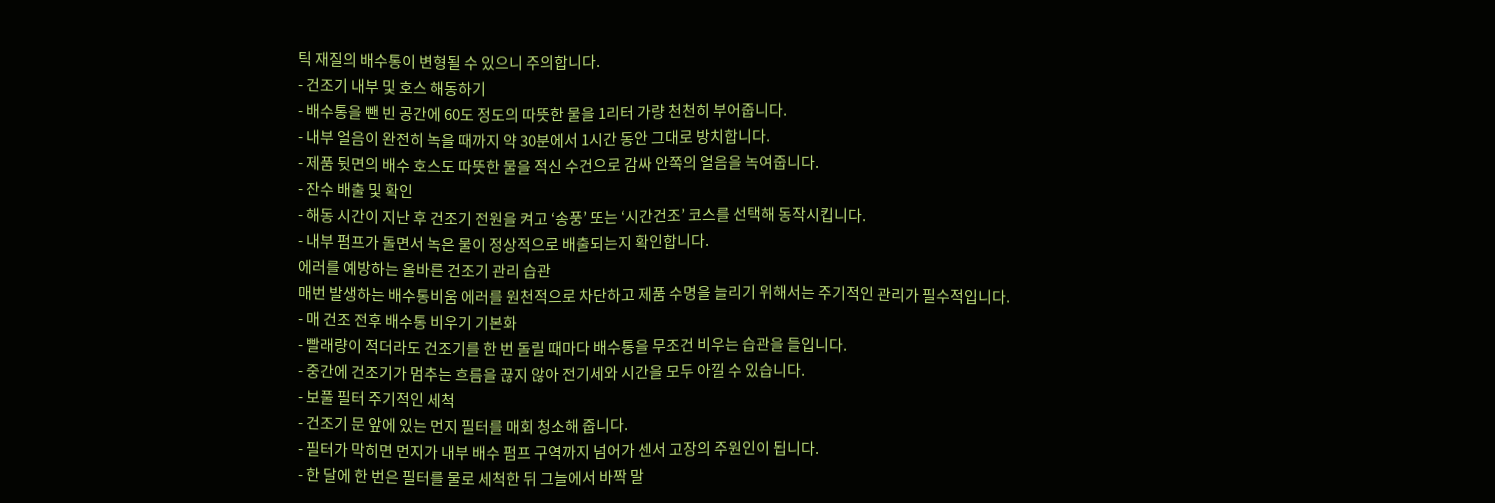틱 재질의 배수통이 변형될 수 있으니 주의합니다.
- 건조기 내부 및 호스 해동하기
- 배수통을 뺀 빈 공간에 60도 정도의 따뜻한 물을 1리터 가량 천천히 부어줍니다.
- 내부 얼음이 완전히 녹을 때까지 약 30분에서 1시간 동안 그대로 방치합니다.
- 제품 뒷면의 배수 호스도 따뜻한 물을 적신 수건으로 감싸 안쪽의 얼음을 녹여줍니다.
- 잔수 배출 및 확인
- 해동 시간이 지난 후 건조기 전원을 켜고 ‘송풍’ 또는 ‘시간건조’ 코스를 선택해 동작시킵니다.
- 내부 펌프가 돌면서 녹은 물이 정상적으로 배출되는지 확인합니다.
에러를 예방하는 올바른 건조기 관리 습관
매번 발생하는 배수통비움 에러를 원천적으로 차단하고 제품 수명을 늘리기 위해서는 주기적인 관리가 필수적입니다.
- 매 건조 전후 배수통 비우기 기본화
- 빨래량이 적더라도 건조기를 한 번 돌릴 때마다 배수통을 무조건 비우는 습관을 들입니다.
- 중간에 건조기가 멈추는 흐름을 끊지 않아 전기세와 시간을 모두 아낄 수 있습니다.
- 보풀 필터 주기적인 세척
- 건조기 문 앞에 있는 먼지 필터를 매회 청소해 줍니다.
- 필터가 막히면 먼지가 내부 배수 펌프 구역까지 넘어가 센서 고장의 주원인이 됩니다.
- 한 달에 한 번은 필터를 물로 세척한 뒤 그늘에서 바짝 말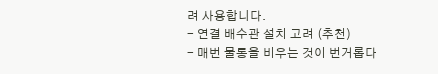려 사용합니다.
- 연결 배수관 설치 고려 (추천)
- 매번 물통을 비우는 것이 번거롭다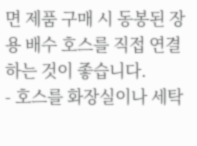면 제품 구매 시 동봉된 장용 배수 호스를 직접 연결하는 것이 좋습니다.
- 호스를 화장실이나 세탁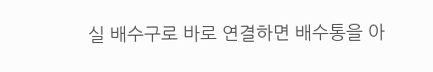실 배수구로 바로 연결하면 배수통을 아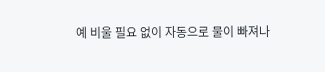예 비울 필요 없이 자동으로 물이 빠져나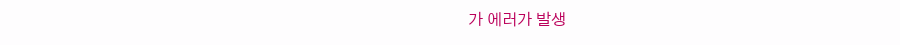가 에러가 발생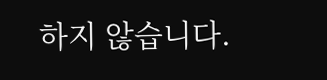하지 않습니다.